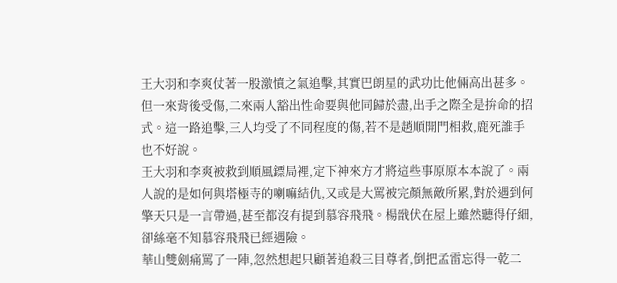王大羽和李爽仗著一股激憤之氣追擊,其實巴朗星的武功比他倆高出甚多。但一來背後受傷,二來兩人豁出性命要與他同歸於盡,出手之際全是拚命的招式。這一路追擊,三人均受了不同程度的傷,若不是趙順開門相救,鹿死誰手也不好說。
王大羽和李爽被救到順風鏢局裡,定下神來方才將這些事原原本本說了。兩人說的是如何與塔極寺的喇嘛結仇,又或是大罵被完顏無敵所累,對於遇到何擎天只是一言帶過,甚至都沒有提到慕容飛飛。楊戩伏在屋上雖然聽得仔細,卻絲毫不知慕容飛飛已經遇險。
華山雙劍痛罵了一陣,忽然想起只顧著追殺三目尊者,倒把孟雷忘得一乾二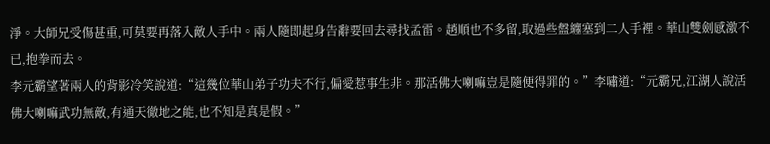淨。大師兄受傷甚重,可莫要再落入敵人手中。兩人隨即起身告辭要回去尋找孟雷。趙順也不多留,取過些盤纏塞到二人手裡。華山雙劍感激不已,抱拳而去。
李元霸望著兩人的背影冷笑說道:“這幾位華山弟子功夫不行,偏愛惹事生非。那活佛大喇嘛豈是隨便得罪的。”李嘯道:“元霸兄,江湖人說活佛大喇嘛武功無敵,有通天徹地之能,也不知是真是假。”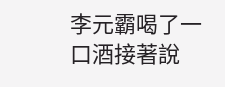李元霸喝了一口酒接著說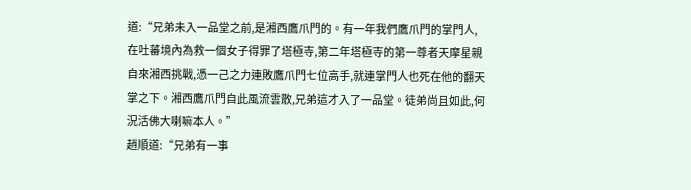道:“兄弟未入一品堂之前,是湘西鷹爪門的。有一年我們鷹爪門的掌門人,在吐蕃境內為救一個女子得罪了塔極寺,第二年塔極寺的第一尊者天摩星親自來湘西挑戰,憑一己之力連敗鷹爪門七位高手,就連掌門人也死在他的翻天掌之下。湘西鷹爪門自此風流雲散,兄弟這才入了一品堂。徒弟尚且如此,何況活佛大喇嘛本人。”
趙順道:“兄弟有一事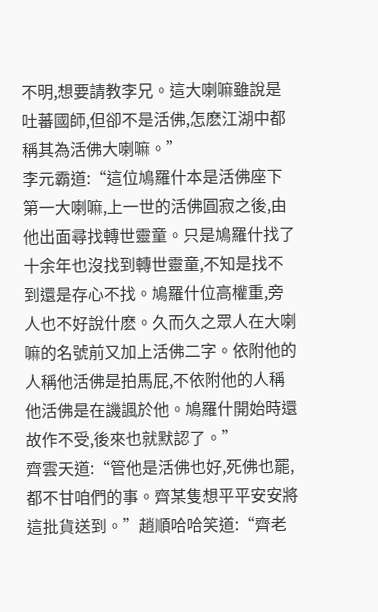不明,想要請教李兄。這大喇嘛雖說是吐蕃國師,但卻不是活佛,怎麽江湖中都稱其為活佛大喇嘛。”
李元霸道:“這位鳩羅什本是活佛座下第一大喇嘛,上一世的活佛圓寂之後,由他出面尋找轉世靈童。只是鳩羅什找了十余年也沒找到轉世靈童,不知是找不到還是存心不找。鳩羅什位高權重,旁人也不好說什麽。久而久之眾人在大喇嘛的名號前又加上活佛二字。依附他的人稱他活佛是拍馬屁,不依附他的人稱他活佛是在譏諷於他。鳩羅什開始時還故作不受,後來也就默認了。”
齊雲天道:“管他是活佛也好,死佛也罷,都不甘咱們的事。齊某隻想平平安安將這批貨送到。”趙順哈哈笑道:“齊老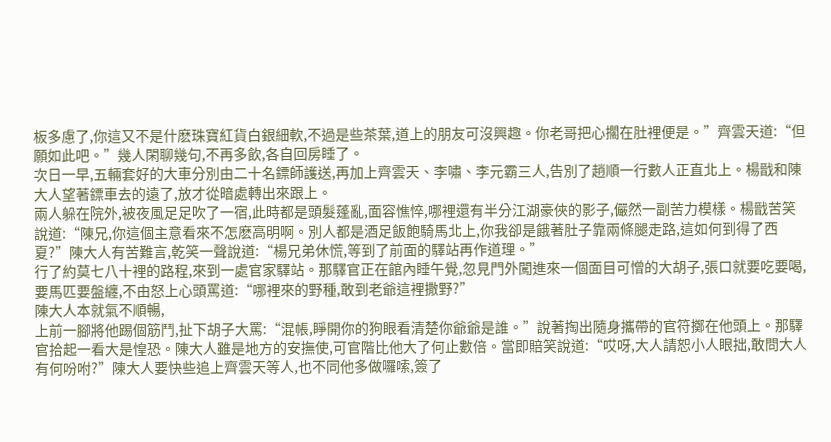板多慮了,你這又不是什麽珠寶紅貨白銀細軟,不過是些茶葉,道上的朋友可沒興趣。你老哥把心擱在肚裡便是。”齊雲天道:“但願如此吧。”幾人閑聊幾句,不再多飲,各自回房睡了。
次日一早,五輛套好的大車分別由二十名鏢師護送,再加上齊雲天、李嘯、李元霸三人,告別了趙順一行數人正直北上。楊戩和陳大人望著鏢車去的遠了,放才從暗處轉出來跟上。
兩人躲在院外,被夜風足足吹了一宿,此時都是頭髮蓬亂,面容憔悴,哪裡還有半分江湖豪俠的影子,儼然一副苦力模樣。楊戩苦笑說道:“陳兄,你這個主意看來不怎麽高明啊。別人都是酒足飯飽騎馬北上,你我卻是餓著肚子靠兩條腿走路,這如何到得了西夏?”陳大人有苦難言,乾笑一聲說道:“楊兄弟休慌,等到了前面的驛站再作道理。”
行了約莫七八十裡的路程,來到一處官家驛站。那驛官正在館內睡午覺,忽見門外闖進來一個面目可憎的大胡子,張口就要吃要喝,要馬匹要盤纏,不由怒上心頭罵道:“哪裡來的野種,敢到老爺這裡撒野?”
陳大人本就氣不順暢,
上前一腳將他踢個筋鬥,扯下胡子大罵:“混帳,睜開你的狗眼看清楚你爺爺是誰。”說著掏出隨身攜帶的官符擲在他頭上。那驛官拾起一看大是惶恐。陳大人雖是地方的安撫使,可官階比他大了何止數倍。當即賠笑說道:“哎呀,大人請恕小人眼拙,敢問大人有何吩咐?”陳大人要快些追上齊雲天等人,也不同他多做囉嗦,簽了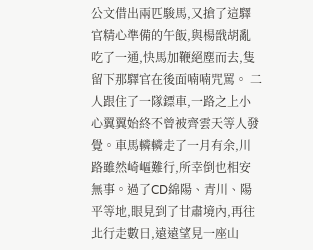公文借出兩匹駿馬,又搶了這驛官精心準備的午飯,與楊戩胡亂吃了一通,快馬加鞭絕塵而去,隻留下那驛官在後面喃喃咒罵。 二人跟住了一隊鏢車,一路之上小心翼翼始終不曾被齊雲天等人發覺。車馬轔轔走了一月有余,川路雖然崎嶇難行,所幸倒也相安無事。過了CD綿陽、青川、陽平等地,眼見到了甘肅境內,再往北行走數日,遠遠望見一座山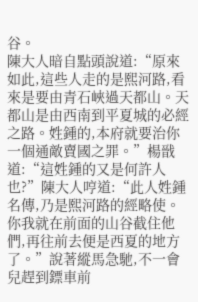谷。
陳大人暗自點頭說道:“原來如此,這些人走的是熙河路,看來是要由青石峽過天都山。天都山是由西南到平夏城的必經之路。姓鍾的,本府就要治你一個通敵賣國之罪。”楊戩道:“這姓鍾的又是何許人也?”陳大人哼道:“此人姓鍾名傳,乃是熙河路的經略使。你我就在前面的山谷截住他們,再往前去便是西夏的地方了。”說著縱馬急馳,不一會兒趕到鏢車前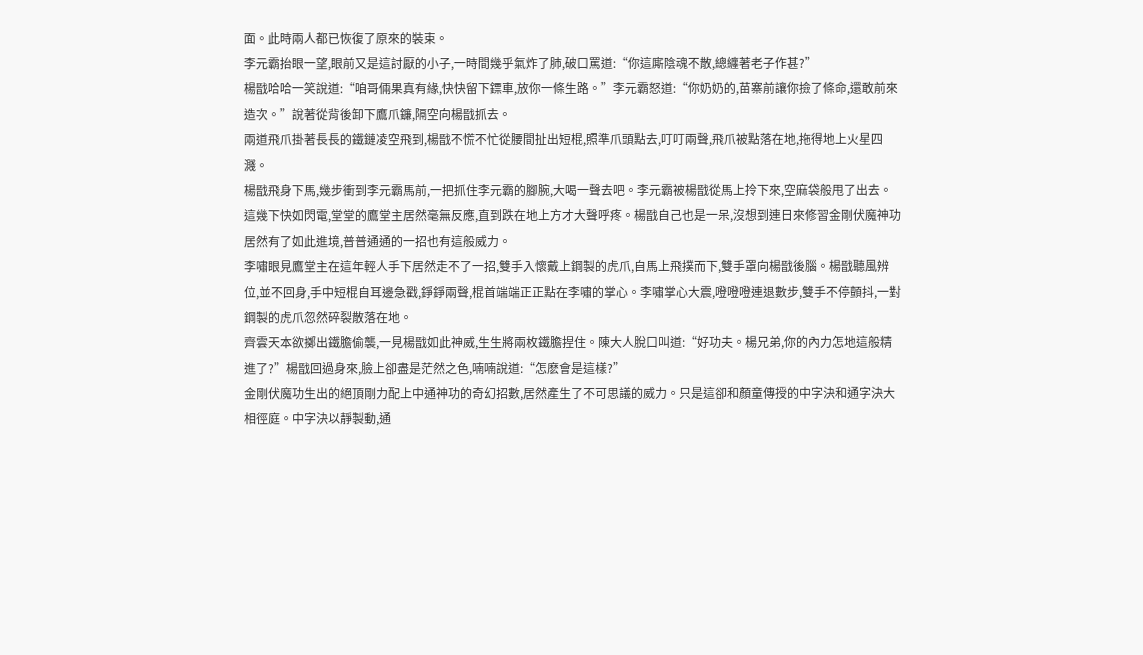面。此時兩人都已恢復了原來的裝束。
李元霸抬眼一望,眼前又是這討厭的小子,一時間幾乎氣炸了肺,破口罵道:“你這廝陰魂不散,總纏著老子作甚?”
楊戩哈哈一笑說道:“咱哥倆果真有緣,快快留下鏢車,放你一條生路。”李元霸怒道:“你奶奶的,苗寨前讓你撿了條命,還敢前來造次。”說著從背後卸下鷹爪鐮,隔空向楊戩抓去。
兩道飛爪掛著長長的鐵鏈凌空飛到,楊戩不慌不忙從腰間扯出短棍,照準爪頭點去,叮叮兩聲,飛爪被點落在地,拖得地上火星四濺。
楊戩飛身下馬,幾步衝到李元霸馬前,一把抓住李元霸的腳腕,大喝一聲去吧。李元霸被楊戩從馬上拎下來,空麻袋般甩了出去。這幾下快如閃電,堂堂的鷹堂主居然毫無反應,直到跌在地上方才大聲呼疼。楊戩自己也是一呆,沒想到連日來修習金剛伏魔神功居然有了如此進境,普普通通的一招也有這般威力。
李嘯眼見鷹堂主在這年輕人手下居然走不了一招,雙手入懷戴上鋼製的虎爪,自馬上飛撲而下,雙手罩向楊戩後腦。楊戩聽風辨位,並不回身,手中短棍自耳邊急戳,錚錚兩聲,棍首端端正正點在李嘯的掌心。李嘯掌心大震,噔噔噔連退數步,雙手不停顫抖,一對鋼製的虎爪忽然碎裂散落在地。
齊雲天本欲擲出鐵膽偷襲,一見楊戩如此神威,生生將兩枚鐵膽捏住。陳大人脫口叫道:“好功夫。楊兄弟,你的內力怎地這般精進了?”楊戩回過身來,臉上卻盡是茫然之色,喃喃說道:“怎麽會是這樣?”
金剛伏魔功生出的絕頂剛力配上中通神功的奇幻招數,居然產生了不可思議的威力。只是這卻和顏童傳授的中字決和通字決大相徑庭。中字決以靜製動,通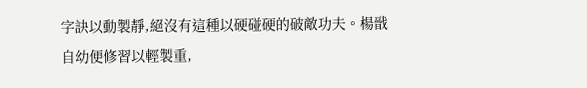字訣以動製靜,絕沒有這種以硬碰硬的破敵功夫。楊戩自幼便修習以輕製重,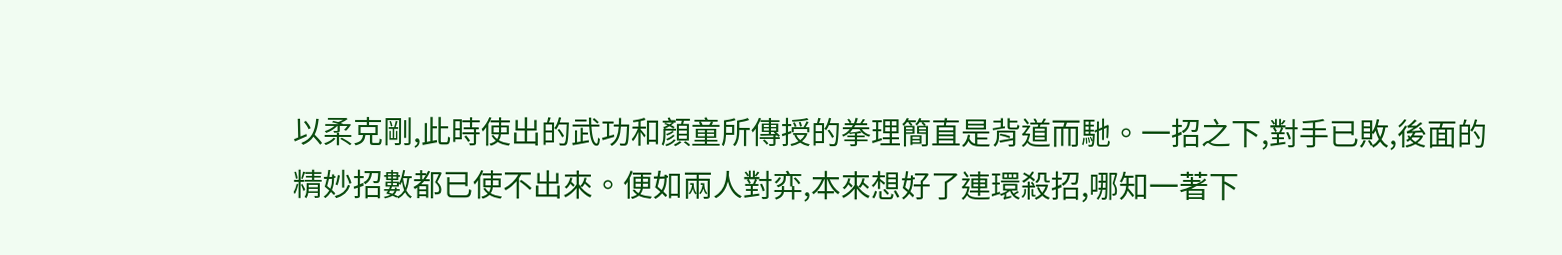以柔克剛,此時使出的武功和顏童所傳授的拳理簡直是背道而馳。一招之下,對手已敗,後面的精妙招數都已使不出來。便如兩人對弈,本來想好了連環殺招,哪知一著下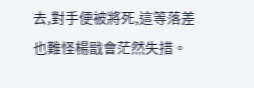去,對手便被將死,這等落差也難怪楊戩會茫然失措。